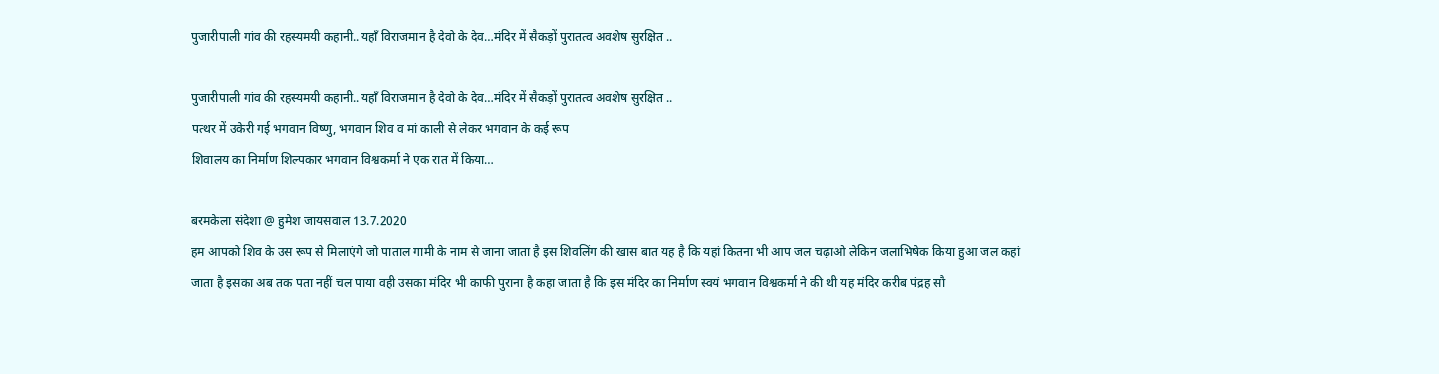पुजारीपाली गांव की रहस्यमयी कहानी..यहाँ विराजमान है देवो के देव…मंदिर में सैकड़ों पुरातत्व अवशेष सुरक्षित ..

पुजारीपाली गांव की रहस्यमयी कहानी..यहाँ विराजमान है देवो के देव…मंदिर में सैकड़ों पुरातत्व अवशेष सुरक्षित ..
पत्थर में उकेरी गई भगवान विष्णु, भगवान शिव व मां काली से लेकर भगवान के कई रूप
शिवालय का निर्माण शिल्पकार भगवान विश्वकर्मा ने एक रात में किया…

बरमकेला संदेशा @ हुमेश जायसवाल 13.7.2020
हम आपको शिव के उस रूप से मिलाएंगे जो पाताल गामी के नाम से जाना जाता है इस शिवलिंग की खास बात यह है कि यहां कितना भी आप जल चढ़ाओ लेकिन जलाभिषेक किया हुआ जल कहां जाता है इसका अब तक पता नहीं चल पाया वही उसका मंदिर भी काफी पुराना है कहा जाता है कि इस मंदिर का निर्माण स्वयं भगवान विश्वकर्मा ने की थी यह मंदिर करीब पंद्रह सौ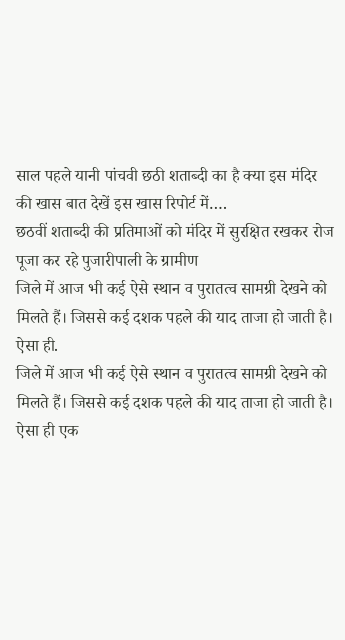साल पहले यानी पांचवी छठी शताब्दी का है क्या इस मंदिर की खास बात देखें इस खास रिपोर्ट में….
छठवीं शताब्दी की प्रतिमाओं को मंदिर में सुरक्षित रखकर रोज पूजा कर रहे पुजारीपाली के ग्रामीण
जिले में आज भी कई ऐसे स्थान व पुरातत्व सामग्री देखने को मिलते हैं। जिससे कई दशक पहले की याद ताजा हो जाती है। ऐसा ही.
जिले में आज भी कई ऐसे स्थान व पुरातत्व सामग्री देखने को मिलते हैं। जिससे कई दशक पहले की याद ताजा हो जाती है। ऐसा ही एक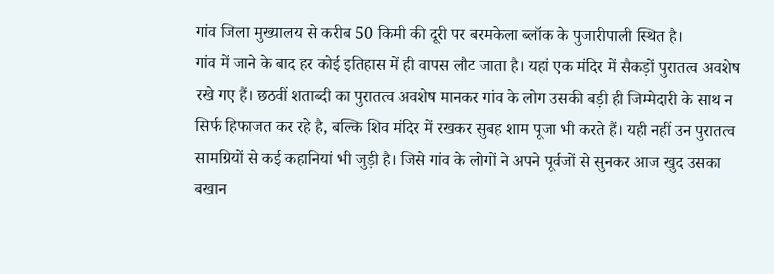गांव जिला मुख्यालय से करीब 50 किमी की दूरी पर बरमकेला ब्लॉक के पुजारीपाली स्थित है।
गांव में जाने के बाद हर कोई इतिहास में ही वापस लौट जाता है। यहां एक मंदिर में सैकड़ों पुरातत्व अवशेष रखे गए हैं। छठवीं शताब्दी का पुरातत्व अवशेष मानकर गांव के लोग उसकी बड़ी ही जिम्मेदारी के साथ न सिर्फ हिफाजत कर रहे है, बल्कि शिव मंदिर में रखकर सुबह शाम पूजा भी करते हैं। यही नहीं उन पुरातत्व सामग्रियों से कई कहानियां भी जुड़ी है। जिसे गांव के लोगों ने अपने पूर्वजों से सुनकर आज खुद उसका बखान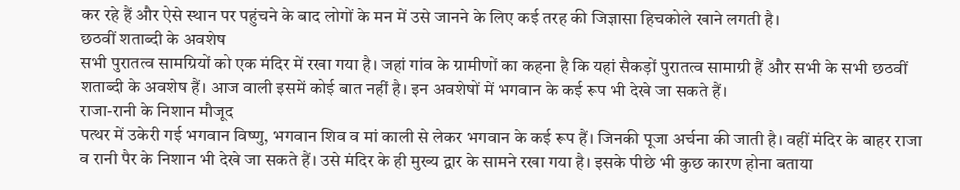कर रहे हैं और ऐसे स्थान पर पहुंचने के बाद लोगों के मन में उसे जानने के लिए कई तरह की जिज्ञासा हिचकोले खाने लगती है।
छठवीं शताब्दी के अवशेष
सभी पुरातत्व सामग्रियों को एक मंदिर में रखा गया है। जहां गांव के ग्रामीणों का कहना है कि यहां सैकड़ों पुरातत्व सामाग्री हैं और सभी के सभी छठवीं शताब्दी के अवशेष हैं। आज वाली इसमें कोई बात नहीं है। इन अवशेषों में भगवान के कई रूप भी देखे जा सकते हैं।
राजा-रानी के निशान मौजूद
पत्थर में उकेरी गई भगवान विष्णु, भगवान शिव व मां काली से लेकर भगवान के कई रूप हैं। जिनकी पूजा अर्चना की जाती है। वहीं मंदिर के बाहर राजा व रानी पैर के निशान भी देखे जा सकते हैं। उसे मंदिर के ही मुख्य द्वार के सामने रखा गया है। इसके पीछे भी कुछ कारण होना बताया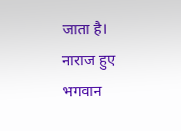जाता है।
नाराज हुए भगवान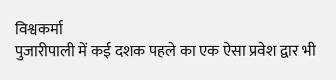विश्वकर्मा
पुजारीपाली में कई दशक पहले का एक ऐसा प्रवेश द्वार भी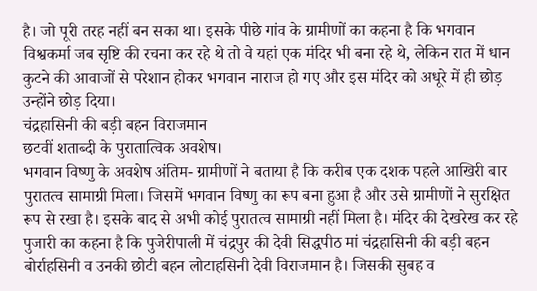है। जो पूरी तरह नहीं बन सका था। इसके पीछे गांव के ग्रामीणों का कहना है कि भगवान विश्वकर्मा जब सृष्टि की रचना कर रहे थे तो वे यहां एक मंदिर भी बना रहे थे, लेकिन रात में धान कुटने की आवाजों से परेशान होकर भगवान नाराज हो गए और इस मंदिर को अधूरे में ही छोड़ उन्होंने छोड़ दिया।
चंद्रहासिनी की बड़ी बहन विराजमान
छटवीं शताब्दी के पुरातात्विक अवशेष।
भगवान विष्णु के अवशेष अंतिम- ग्रामीणों ने बताया है कि करीब एक दशक पहले आखिरी बार पुरातत्व सामाग्री मिला। जिसमें भगवान विष्णु का रूप बना हुआ है और उसे ग्रामीणों ने सुरक्षित रूप से रखा है। इसके बाद से अभी कोई पुरातत्व सामाग्री नहीं मिला है। मंदिर की देखरेख कर रहे पुजारी का कहना है कि पुजेरीपाली में चंद्रपुर की देवी सिद्धपीठ मां चंद्रहासिनी की बड़ी बहन बोर्राहसिनी व उनकी छोटी बहन लोटाहसिनी देवी विराजमान है। जिसकी सुबह व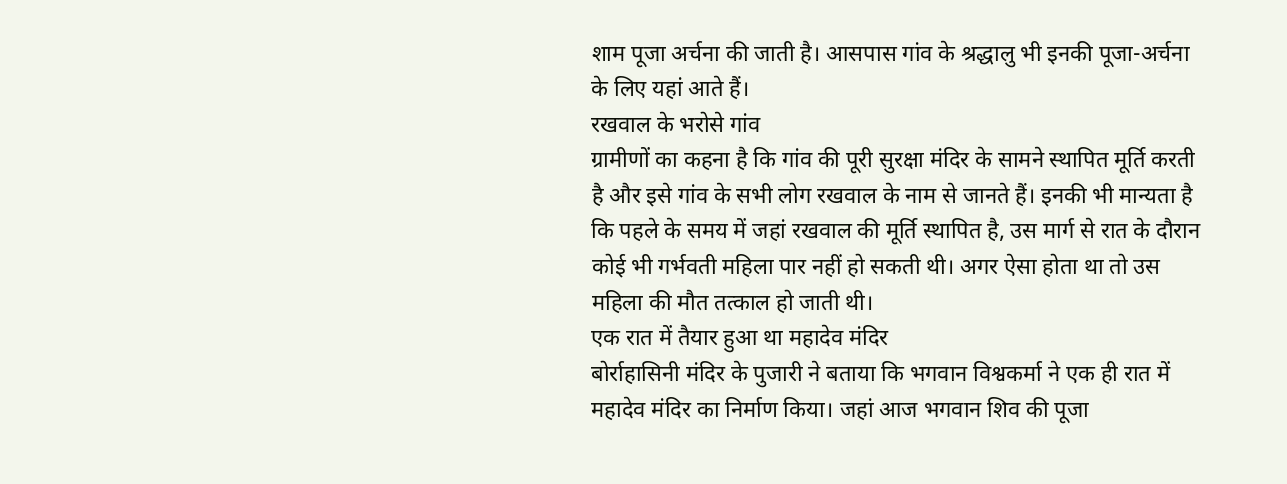शाम पूजा अर्चना की जाती है। आसपास गांव के श्रद्धालु भी इनकी पूजा-अर्चना के लिए यहां आते हैं।
रखवाल के भरोसे गांव
ग्रामीणों का कहना है कि गांव की पूरी सुरक्षा मंदिर के सामने स्थापित मूर्ति करती है और इसे गांव के सभी लोग रखवाल के नाम से जानते हैं। इनकी भी मान्यता है कि पहले के समय में जहां रखवाल की मूर्ति स्थापित है, उस मार्ग से रात के दौरान कोई भी गर्भवती महिला पार नहीं हो सकती थी। अगर ऐसा होता था तो उस महिला की मौत तत्काल हो जाती थी।
एक रात में तैयार हुआ था महादेव मंदिर
बोर्राहासिनी मंदिर के पुजारी ने बताया कि भगवान विश्वकर्मा ने एक ही रात में महादेव मंदिर का निर्माण किया। जहां आज भगवान शिव की पूजा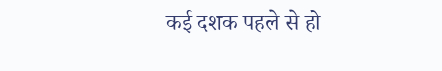कई दशक पहले से हो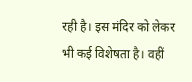रही है। इस मंदिर को लेकर भी कई विशेषता है। वहीं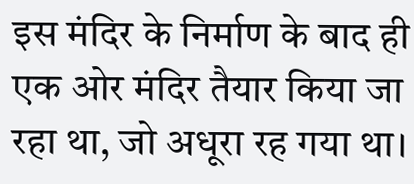इस मंदिर के निर्माण के बाद ही एक ओर मंदिर तैयार किया जा रहा था, जो अधूरा रह गया था।